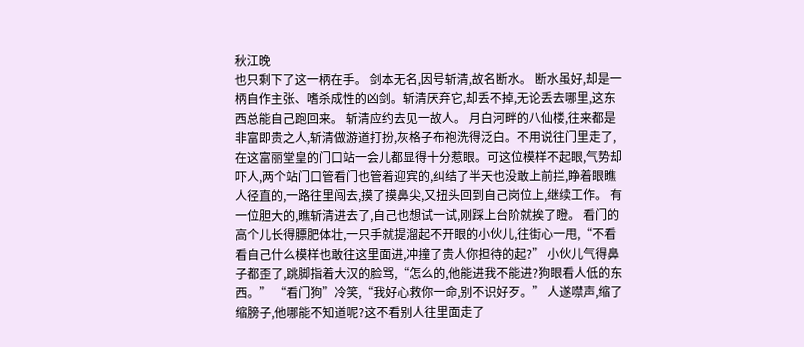秋江晚
也只剩下了这一柄在手。 剑本无名,因号斩清,故名断水。 断水虽好,却是一柄自作主张、嗜杀成性的凶剑。斩清厌弃它,却丢不掉,无论丢去哪里,这东西总能自己跑回来。 斩清应约去见一故人。 月白河畔的八仙楼,往来都是非富即贵之人,斩清做游道打扮,灰格子布袍洗得泛白。不用说往门里走了,在这富丽堂皇的门口站一会儿都显得十分惹眼。可这位模样不起眼,气势却吓人,两个站门口管看门也管着迎宾的,纠结了半天也没敢上前拦,睁着眼瞧人径直的,一路往里闯去,摸了摸鼻尖,又扭头回到自己岗位上,继续工作。 有一位胆大的,瞧斩清进去了,自己也想试一试,刚踩上台阶就挨了瞪。 看门的高个儿长得膘肥体壮,一只手就提溜起不开眼的小伙儿,往街心一甩,“不看看自己什么模样也敢往这里面进,冲撞了贵人你担待的起?” 小伙儿气得鼻子都歪了,跳脚指着大汉的脸骂,“怎么的,他能进我不能进?狗眼看人低的东西。” “看门狗”冷笑,“我好心救你一命,别不识好歹。” 人遂噤声,缩了缩膀子,他哪能不知道呢?这不看别人往里面走了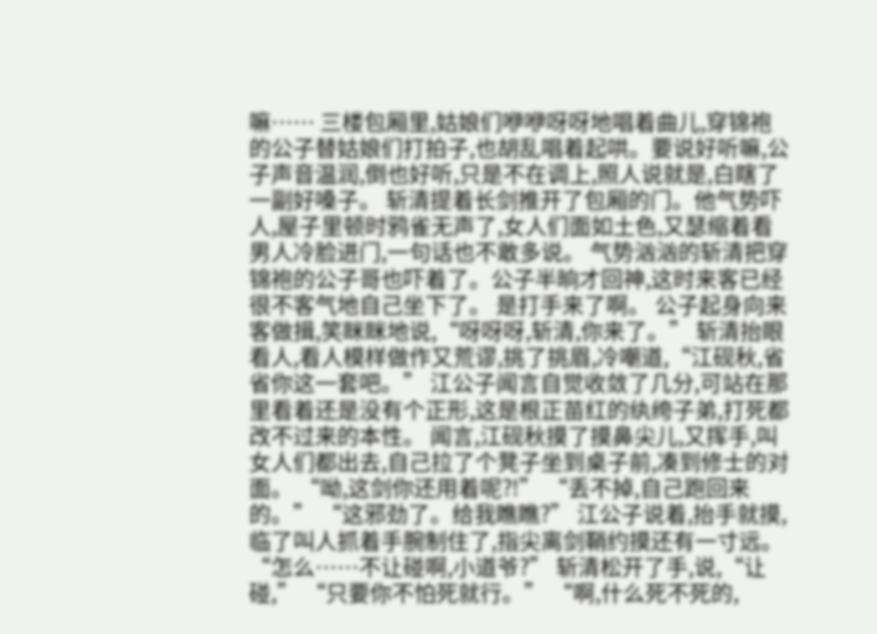嘛…… 三楼包厢里,姑娘们咿咿呀呀地唱着曲儿,穿锦袍的公子替姑娘们打拍子,也胡乱唱着起哄。要说好听嘛,公子声音温润,倒也好听,只是不在调上,照人说就是,白瞎了一副好嗓子。 斩清提着长剑推开了包厢的门。他气势吓人,屋子里顿时鸦雀无声了,女人们面如土色,又瑟缩着看男人冷脸进门,一句话也不敢多说。 气势汹汹的斩清把穿锦袍的公子哥也吓着了。公子半晌才回神,这时来客已经很不客气地自己坐下了。 是打手来了啊。 公子起身向来客做揖,笑眯眯地说,“呀呀呀,斩清,你来了。” 斩清抬眼看人,看人模样做作又荒谬,挑了挑眉,冷嘲道,“江砚秋,省省你这一套吧。” 江公子闻言自觉收敛了几分,可站在那里看着还是没有个正形,这是根正苗红的纨绔子弟,打死都改不过来的本性。 闻言,江砚秋摸了摸鼻尖儿,又挥手,叫女人们都出去,自己拉了个凳子坐到桌子前,凑到修士的对面。 “呦,这剑你还用着呢?!” “丢不掉,自己跑回来的。” “这邪劲了。给我瞧瞧?” 江公子说着,抬手就摸,临了叫人抓着手腕制住了,指尖离剑鞘约摸还有一寸远。 “怎么……不让碰啊,小道爷?” 斩清松开了手,说,“让碰,” “只要你不怕死就行。” “啊,什么死不死的,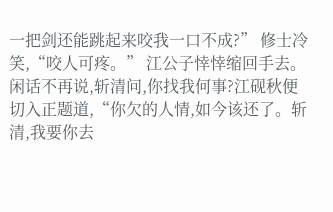一把剑还能跳起来咬我一口不成?” 修士冷笑,“咬人可疼。” 江公子悻悻缩回手去。 闲话不再说,斩清问,你找我何事?江砚秋便切入正题道,“你欠的人情,如今该还了。斩清,我要你去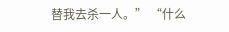替我去杀一人。” “什么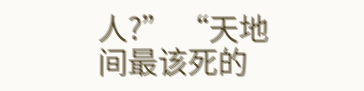人?” “天地间最该死的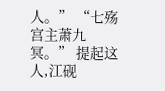人。” “七殇宫主萧九冥。” 提起这人,江砚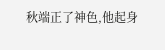秋端正了神色,他起身